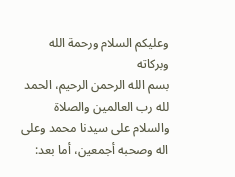وعليكم السلام ورحمة الله وبركاته
بسم الله الرحمن الرحيم، الحمد لله رب العالمين والصلاة والسلام على سيدنا محمد وعلى اله وصحبه أجمعين، أما بعد: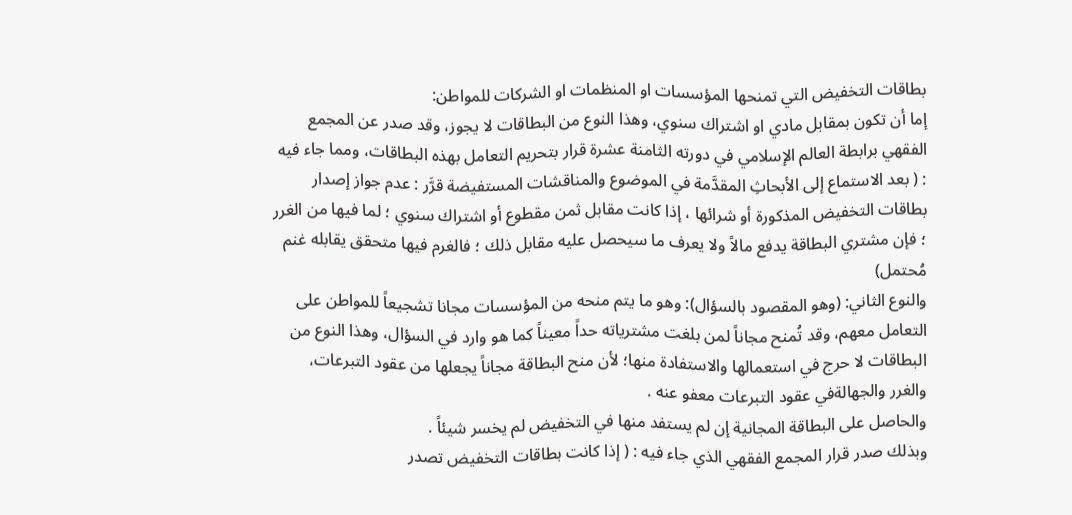بطاقات التخفيض التي تمنحها المؤسسات او المنظمات او الشركات للمواطن:
إما أن تكون بمقابل مادي او اشتراك سنوي، وهذا النوع من البطاقات لا يجوز، وقد صدر عن المجمع الفقهي برابطة العالم الإسلامي في دورته الثامنة عشرة قرار بتحريم التعامل بهذه البطاقات، ومما جاء فيه : ( بعد الاستماع إلى الأبحاثِ المقدَّمة في الموضوع والمناقشات المستفيضة قرَّر : عدم جواز إصدار بطاقات التخفيض المذكورة أو شرائها ، إذا كانت مقابل ثمن مقطوع أو اشتراك سنوي ؛ لما فيها من الغرر ؛ فإن مشتري البطاقة يدفع مالاً ولا يعرف ما سيحصل عليه مقابل ذلك ؛ فالغرم فيها متحقق يقابله غنم مُحتمل)
والنوع الثاني: (وهو المقصود بالسؤال): وهو ما يتم منحه من المؤسسات مجانا تشجيعاً للمواطن على التعامل معهم، وقد تُمنح مجاناً لمن بلغت مشترياته حداً معيناً كما هو وارد في السؤال، وهذا النوع من البطاقات لا حرج في استعمالها والاستفادة منها؛ لأن منح البطاقة مجاناً يجعلها من عقود التبرعات، والغرر والجهالةفي عقود التبرعات معفو عنه .
والحاصل على البطاقة المجانية إن لم يستفد منها في التخفيض لم يخسر شيئاً .
وبذلك صدر قرار المجمع الفقهي الذي جاء فيه : ( إذا كانت بطاقات التخفيض تصدر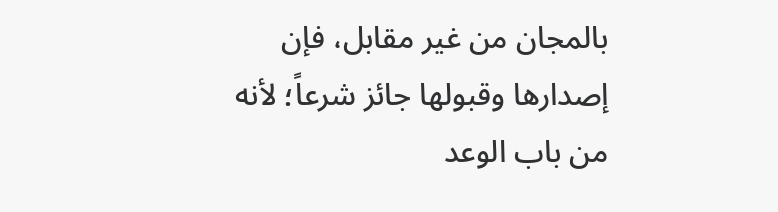بالمجان من غير مقابل، فإن إصدارها وقبولها جائز شرعاً؛ لأنه من باب الوعد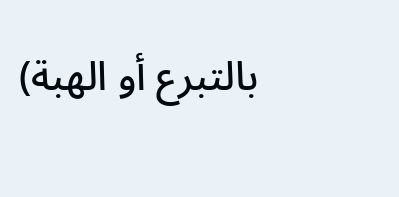بالتبرع أو الهبة)